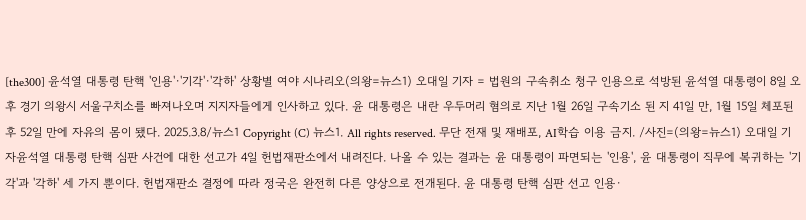[the300] 윤석열 대통령 탄핵 '인용'·'기각'·'각하' 상황별 여야 시나리오(의왕=뉴스1) 오대일 기자 = 법원의 구속취소 청구 인용으로 석방된 윤석열 대통령이 8일 오후 경기 의왕시 서울구치소를 빠져나오며 지지자들에게 인사하고 있다. 윤 대통령은 내란 우두머리 혐의로 지난 1월 26일 구속기소 된 지 41일 만, 1월 15일 체포된 후 52일 만에 자유의 몸이 됐다. 2025.3.8/뉴스1 Copyright (C) 뉴스1. All rights reserved. 무단 전재 및 재배포, AI학습 이용 금지. /사진=(의왕=뉴스1) 오대일 기자윤석열 대통령 탄핵 심판 사건에 대한 선고가 4일 헌법재판소에서 내려진다. 나올 수 있는 결과는 윤 대통령이 파면되는 '인용', 윤 대통령이 직무에 복귀하는 '기각'과 '각하' 세 가지 뿐이다. 헌법재판소 결정에 따라 정국은 완전히 다른 양상으로 전개된다. 윤 대통령 탄핵 심판 선고 인용·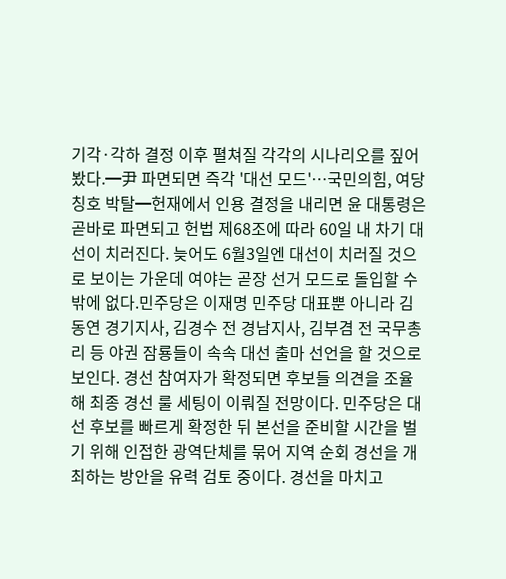기각·각하 결정 이후 펼쳐질 각각의 시나리오를 짚어봤다.━尹 파면되면 즉각 '대선 모드'…국민의힘, 여당 칭호 박탈━헌재에서 인용 결정을 내리면 윤 대통령은 곧바로 파면되고 헌법 제68조에 따라 60일 내 차기 대선이 치러진다. 늦어도 6월3일엔 대선이 치러질 것으로 보이는 가운데 여야는 곧장 선거 모드로 돌입할 수밖에 없다.민주당은 이재명 민주당 대표뿐 아니라 김동연 경기지사, 김경수 전 경남지사, 김부겸 전 국무총리 등 야권 잠룡들이 속속 대선 출마 선언을 할 것으로 보인다. 경선 참여자가 확정되면 후보들 의견을 조율해 최종 경선 룰 세팅이 이뤄질 전망이다. 민주당은 대선 후보를 빠르게 확정한 뒤 본선을 준비할 시간을 벌기 위해 인접한 광역단체를 묶어 지역 순회 경선을 개최하는 방안을 유력 검토 중이다. 경선을 마치고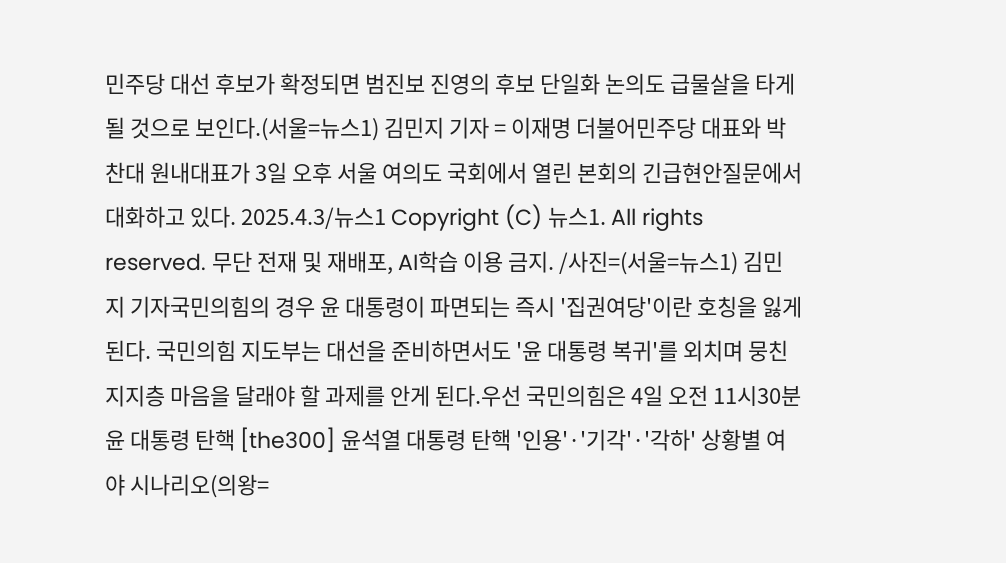민주당 대선 후보가 확정되면 범진보 진영의 후보 단일화 논의도 급물살을 타게 될 것으로 보인다.(서울=뉴스1) 김민지 기자 = 이재명 더불어민주당 대표와 박찬대 원내대표가 3일 오후 서울 여의도 국회에서 열린 본회의 긴급현안질문에서 대화하고 있다. 2025.4.3/뉴스1 Copyright (C) 뉴스1. All rights reserved. 무단 전재 및 재배포, AI학습 이용 금지. /사진=(서울=뉴스1) 김민지 기자국민의힘의 경우 윤 대통령이 파면되는 즉시 '집권여당'이란 호칭을 잃게 된다. 국민의힘 지도부는 대선을 준비하면서도 '윤 대통령 복귀'를 외치며 뭉친 지지층 마음을 달래야 할 과제를 안게 된다.우선 국민의힘은 4일 오전 11시30분 윤 대통령 탄핵 [the300] 윤석열 대통령 탄핵 '인용'·'기각'·'각하' 상황별 여야 시나리오(의왕=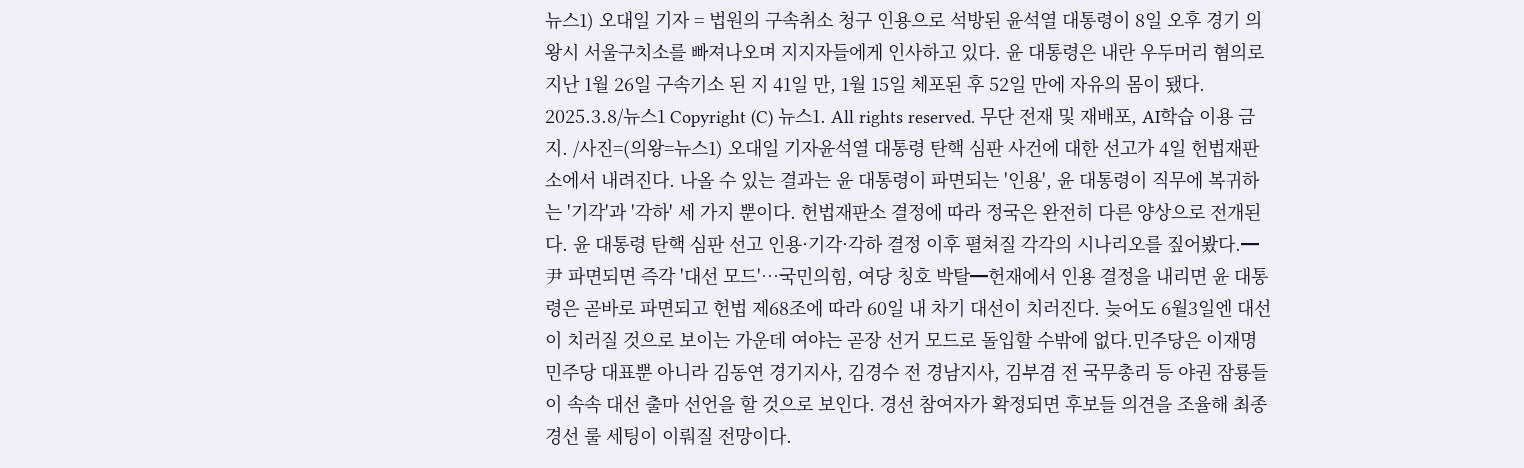뉴스1) 오대일 기자 = 법원의 구속취소 청구 인용으로 석방된 윤석열 대통령이 8일 오후 경기 의왕시 서울구치소를 빠져나오며 지지자들에게 인사하고 있다. 윤 대통령은 내란 우두머리 혐의로 지난 1월 26일 구속기소 된 지 41일 만, 1월 15일 체포된 후 52일 만에 자유의 몸이 됐다. 2025.3.8/뉴스1 Copyright (C) 뉴스1. All rights reserved. 무단 전재 및 재배포, AI학습 이용 금지. /사진=(의왕=뉴스1) 오대일 기자윤석열 대통령 탄핵 심판 사건에 대한 선고가 4일 헌법재판소에서 내려진다. 나올 수 있는 결과는 윤 대통령이 파면되는 '인용', 윤 대통령이 직무에 복귀하는 '기각'과 '각하' 세 가지 뿐이다. 헌법재판소 결정에 따라 정국은 완전히 다른 양상으로 전개된다. 윤 대통령 탄핵 심판 선고 인용·기각·각하 결정 이후 펼쳐질 각각의 시나리오를 짚어봤다.━尹 파면되면 즉각 '대선 모드'…국민의힘, 여당 칭호 박탈━헌재에서 인용 결정을 내리면 윤 대통령은 곧바로 파면되고 헌법 제68조에 따라 60일 내 차기 대선이 치러진다. 늦어도 6월3일엔 대선이 치러질 것으로 보이는 가운데 여야는 곧장 선거 모드로 돌입할 수밖에 없다.민주당은 이재명 민주당 대표뿐 아니라 김동연 경기지사, 김경수 전 경남지사, 김부겸 전 국무총리 등 야권 잠룡들이 속속 대선 출마 선언을 할 것으로 보인다. 경선 참여자가 확정되면 후보들 의견을 조율해 최종 경선 룰 세팅이 이뤄질 전망이다.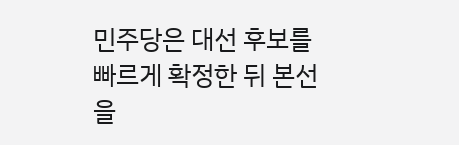민주당은 대선 후보를 빠르게 확정한 뒤 본선을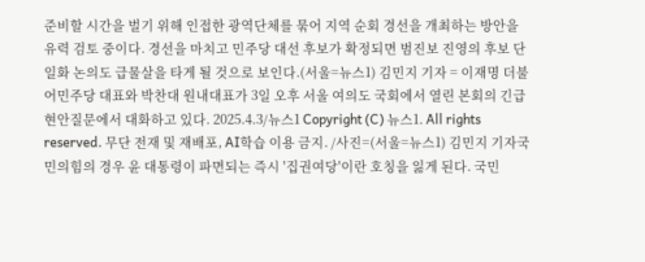준비할 시간을 벌기 위해 인접한 광역단체를 묶어 지역 순회 경선을 개최하는 방안을 유력 검토 중이다. 경선을 마치고 민주당 대선 후보가 확정되면 범진보 진영의 후보 단일화 논의도 급물살을 타게 될 것으로 보인다.(서울=뉴스1) 김민지 기자 = 이재명 더불어민주당 대표와 박찬대 원내대표가 3일 오후 서울 여의도 국회에서 열린 본회의 긴급현안질문에서 대화하고 있다. 2025.4.3/뉴스1 Copyright (C) 뉴스1. All rights reserved. 무단 전재 및 재배포, AI학습 이용 금지. /사진=(서울=뉴스1) 김민지 기자국민의힘의 경우 윤 대통령이 파면되는 즉시 '집권여당'이란 호칭을 잃게 된다. 국민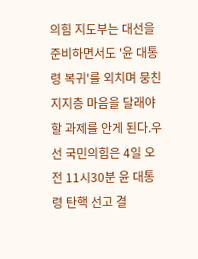의힘 지도부는 대선을 준비하면서도 '윤 대통령 복귀'를 외치며 뭉친 지지층 마음을 달래야 할 과제를 안게 된다.우선 국민의힘은 4일 오전 11시30분 윤 대통령 탄핵 선고 결